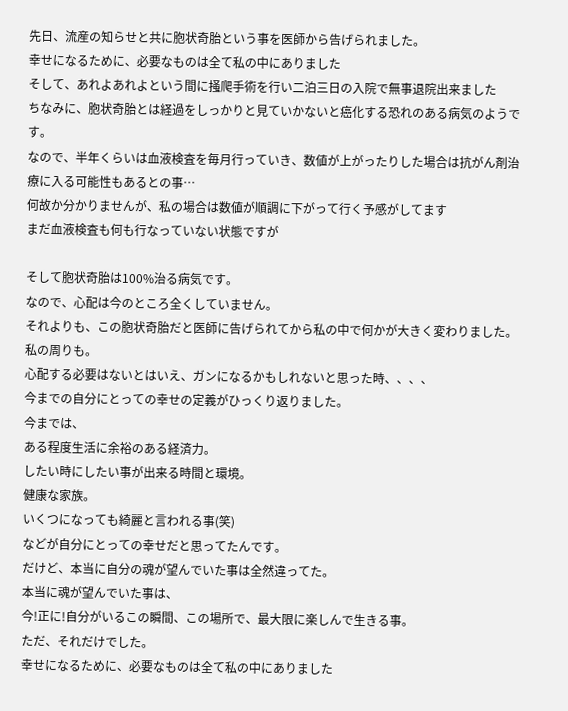先日、流産の知らせと共に胞状奇胎という事を医師から告げられました。
幸せになるために、必要なものは全て私の中にありました
そして、あれよあれよという間に掻爬手術を行い二泊三日の入院で無事退院出来ました
ちなみに、胞状奇胎とは経過をしっかりと見ていかないと癌化する恐れのある病気のようです。
なので、半年くらいは血液検査を毎月行っていき、数値が上がったりした場合は抗がん剤治療に入る可能性もあるとの事…
何故か分かりませんが、私の場合は数値が順調に下がって行く予感がしてます
まだ血液検査も何も行なっていない状態ですが

そして胞状奇胎は100%治る病気です。
なので、心配は今のところ全くしていません。
それよりも、この胞状奇胎だと医師に告げられてから私の中で何かが大きく変わりました。
私の周りも。
心配する必要はないとはいえ、ガンになるかもしれないと思った時、、、、
今までの自分にとっての幸せの定義がひっくり返りました。
今までは、
ある程度生活に余裕のある経済力。
したい時にしたい事が出来る時間と環境。
健康な家族。
いくつになっても綺麗と言われる事(笑)
などが自分にとっての幸せだと思ってたんです。
だけど、本当に自分の魂が望んでいた事は全然違ってた。
本当に魂が望んでいた事は、
今!正に!自分がいるこの瞬間、この場所で、最大限に楽しんで生きる事。
ただ、それだけでした。
幸せになるために、必要なものは全て私の中にありました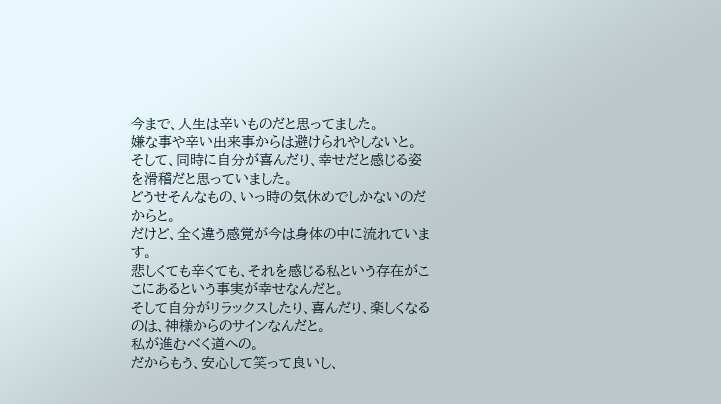今まで、人生は辛いものだと思ってました。
嫌な事や辛い出来事からは避けられやしないと。
そして、同時に自分が喜んだり、幸せだと感じる姿を滑稽だと思っていました。
どうせそんなもの、いっ時の気休めでしかないのだからと。
だけど、全く違う感覚が今は身体の中に流れています。
悲しくても辛くても、それを感じる私という存在がここにあるという事実が幸せなんだと。
そして自分がリラックスしたり、喜んだり、楽しくなるのは、神様からのサインなんだと。
私が進むべく道への。
だからもう、安心して笑って良いし、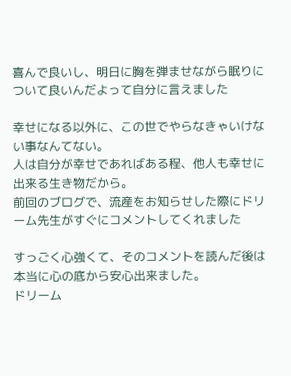喜んで良いし、明日に胸を弾ませながら眠りについて良いんだよって自分に言えました

幸せになる以外に、この世でやらなきゃいけない事なんてない。
人は自分が幸せであればある程、他人も幸せに出来る生き物だから。
前回のブログで、流産をお知らせした際にドリーム先生がすぐにコメントしてくれました

すっごく心強くて、そのコメントを読んだ後は本当に心の底から安心出来ました。
ドリーム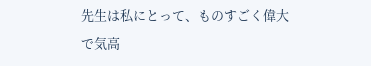先生は私にとって、ものすごく偉大で気高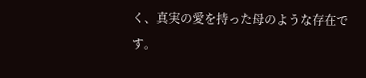く、真実の愛を持った母のような存在です。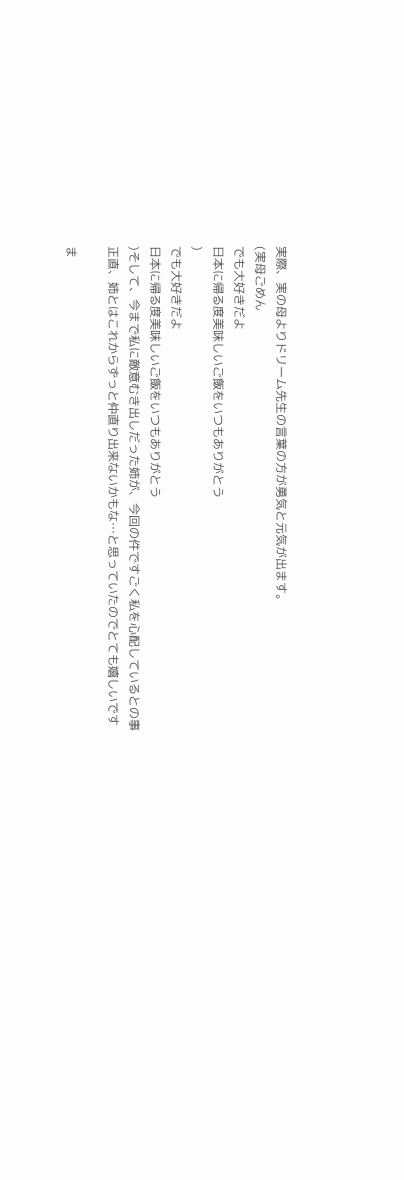実際、実の母よりドリーム先生の言葉の方が勇気と元気が出ます。
(実母ごめん
でも大好きだよ
日本に帰る度美味しいご飯をいつもありがとう
)
でも大好きだよ
日本に帰る度美味しいご飯をいつもありがとう
)そして、今まで私に敵意むき出しだった姉が、今回の件ですごく私を心配しているとの事
正直、姉とはこれからずっと仲直り出来ないかもな…と思っていたのでとても嬉しいです

ま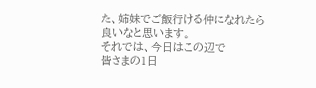た、姉妹でご飯行ける仲になれたら良いなと思います。
それでは、今日はこの辺で
皆さまの1日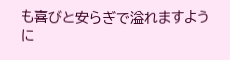も喜びと安らぎで溢れますように